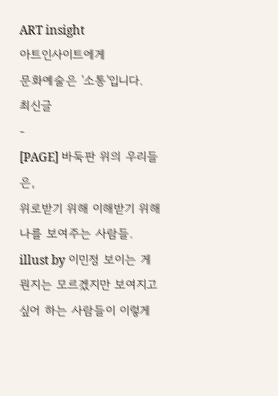ART insight
아트인사이트에게
문화예술은 '소통'입니다.
최신글
-
[PAGE] 바둑판 위의 우리들은,
위로받기 위해 이해받기 위해 나를 보여주는 사람들.
illust by 이민정 보이는 게 뭔지는 모르겠지만 보여지고 싶어 하는 사람들이 이렇게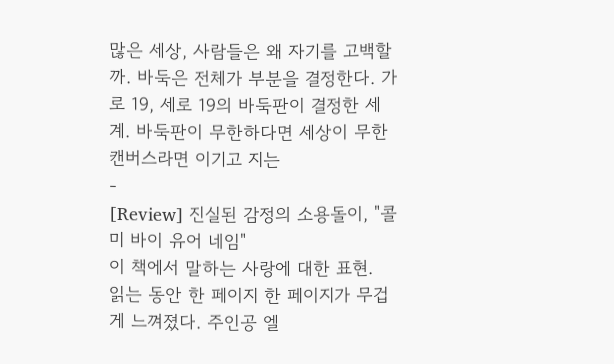많은 세상, 사람들은 왜 자기를 고백할까. 바둑은 전체가 부분을 결정한다. 가로 19, 세로 19의 바둑판이 결정한 세계. 바둑판이 무한하다면 세상이 무한 캔버스라면 이기고 지는
-
[Review] 진실된 감정의 소용돌이, "콜 미 바이 유어 네임"
이 책에서 말하는 사랑에 대한 표현.
읽는 동안 한 페이지 한 페이지가 무겁게 느껴졌다. 주인공 엘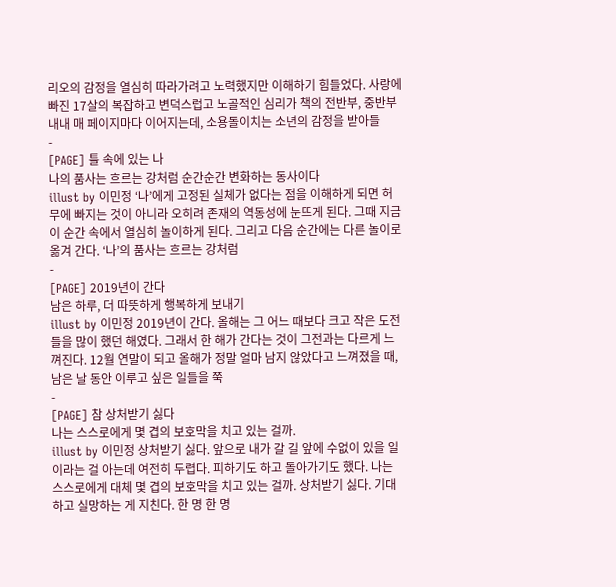리오의 감정을 열심히 따라가려고 노력했지만 이해하기 힘들었다. 사랑에 빠진 17살의 복잡하고 변덕스럽고 노골적인 심리가 책의 전반부, 중반부 내내 매 페이지마다 이어지는데, 소용돌이치는 소년의 감정을 받아들
-
[PAGE] 틀 속에 있는 나
나의 품사는 흐르는 강처럼 순간순간 변화하는 동사이다
illust by 이민정 ‘나’에게 고정된 실체가 없다는 점을 이해하게 되면 허무에 빠지는 것이 아니라 오히려 존재의 역동성에 눈뜨게 된다. 그때 지금 이 순간 속에서 열심히 놀이하게 된다. 그리고 다음 순간에는 다른 놀이로 옮겨 간다. ‘나’의 품사는 흐르는 강처럼
-
[PAGE] 2019년이 간다
남은 하루, 더 따뜻하게 행복하게 보내기
illust by 이민정 2019년이 간다. 올해는 그 어느 때보다 크고 작은 도전들을 많이 했던 해였다. 그래서 한 해가 간다는 것이 그전과는 다르게 느껴진다. 12월 연말이 되고 올해가 정말 얼마 남지 않았다고 느껴졌을 때, 남은 날 동안 이루고 싶은 일들을 쭉
-
[PAGE] 참 상처받기 싫다
나는 스스로에게 몇 겹의 보호막을 치고 있는 걸까.
illust by 이민정 상처받기 싫다. 앞으로 내가 갈 길 앞에 수없이 있을 일이라는 걸 아는데 여전히 두렵다. 피하기도 하고 돌아가기도 했다. 나는 스스로에게 대체 몇 겹의 보호막을 치고 있는 걸까. 상처받기 싫다. 기대하고 실망하는 게 지친다. 한 명 한 명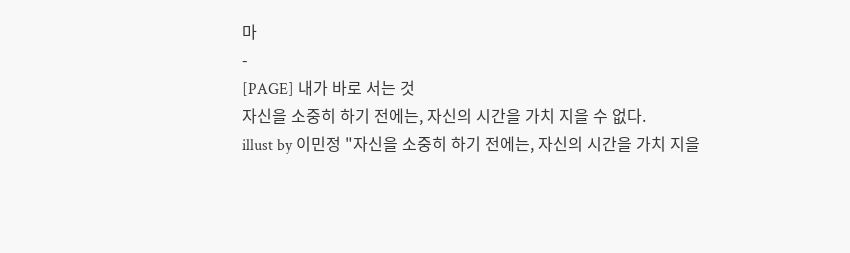마
-
[PAGE] 내가 바로 서는 것
자신을 소중히 하기 전에는, 자신의 시간을 가치 지을 수 없다.
illust by 이민정 "자신을 소중히 하기 전에는, 자신의 시간을 가치 지을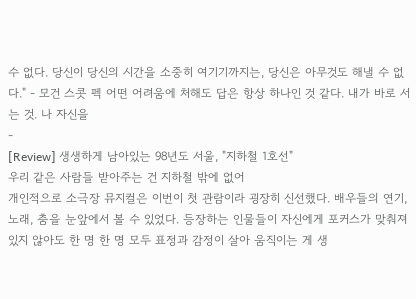수 없다. 당신이 당신의 시간을 소중히 여기기까지는, 당신은 아무것도 해낼 수 없다." - 모건 스콧 펙 어떤 어려움에 처해도 답은 항상 하나인 것 같다. 내가 바로 서는 것. 나 자신을
-
[Review] 생생하게 남아있는 98년도 서울, "지하철 1호선"
우리 같은 사람들 받아주는 건 지하철 밖에 없어
개인적으로 소극장 뮤지컬은 이번이 첫 관람이라 굉장히 신선했다. 배우들의 연기, 노래, 춤을 눈앞에서 볼 수 있었다. 등장하는 인물들이 자신에게 포커스가 맞춰져 있지 않아도 한 명 한 명 모두 표정과 감정이 살아 움직이는 게 생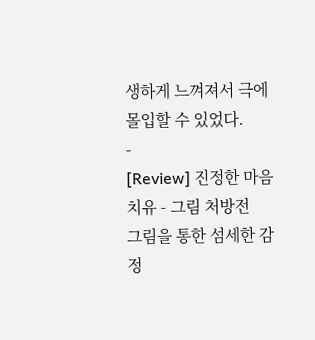생하게 느껴져서 극에 몰입할 수 있었다.
-
[Review] 진정한 마음 치유 - 그림 처방전
그림을 통한 섬세한 감정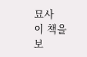묘사
이 책을 보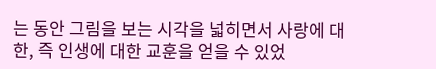는 동안 그림을 보는 시각을 넓히면서 사랑에 대한, 즉 인생에 대한 교훈을 얻을 수 있었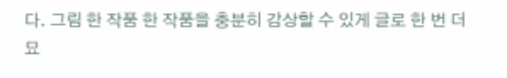다. 그림 한 작품 한 작품을 충분히 감상할 수 있게 글로 한 번 더 묘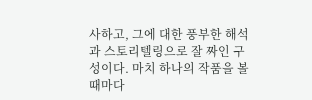사하고, 그에 대한 풍부한 해석과 스토리텔링으로 잘 짜인 구성이다. 마치 하나의 작품을 볼 때마다